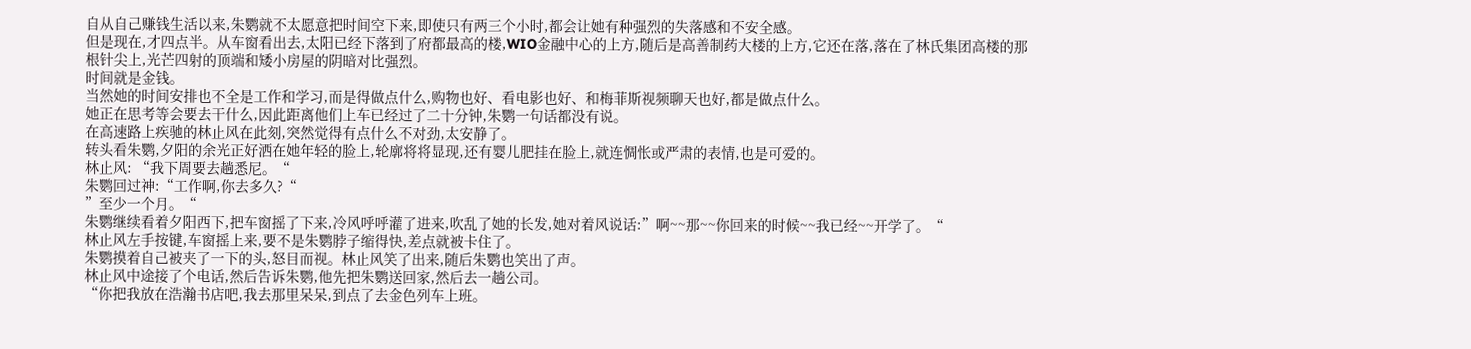自从自己赚钱生活以来,朱鹦就不太愿意把时间空下来,即使只有两三个小时,都会让她有种强烈的失落感和不安全感。
但是现在,才四点半。从车窗看出去,太阳已经下落到了府都最高的楼,WIO金融中心的上方,随后是高善制药大楼的上方,它还在落,落在了林氏集团高楼的那根针尖上,光芒四射的顶端和矮小房屋的阴暗对比强烈。
时间就是金钱。
当然她的时间安排也不全是工作和学习,而是得做点什么,购物也好、看电影也好、和梅菲斯视频聊天也好,都是做点什么。
她正在思考等会要去干什么,因此距离他们上车已经过了二十分钟,朱鹦一句话都没有说。
在高速路上疾驰的林止风在此刻,突然觉得有点什么不对劲,太安静了。
转头看朱鹦,夕阳的余光正好洒在她年轻的脸上,轮廓将将显现,还有婴儿肥挂在脸上,就连惆怅或严肃的表情,也是可爱的。
林止风: “我下周要去趟悉尼。“
朱鹦回过神:“工作啊,你去多久?“
”至少一个月。“
朱鹦继续看着夕阳西下,把车窗摇了下来,冷风呼呼灌了进来,吹乱了她的长发,她对着风说话:”啊~~那~~你回来的时候~~我已经~~开学了。“
林止风左手按键,车窗摇上来,要不是朱鹦脖子缩得快,差点就被卡住了。
朱鹦摸着自己被夹了一下的头,怒目而视。林止风笑了出来,随后朱鹦也笑出了声。
林止风中途接了个电话,然后告诉朱鹦,他先把朱鹦送回家,然后去一趟公司。
“你把我放在浩瀚书店吧,我去那里呆呆,到点了去金色列车上班。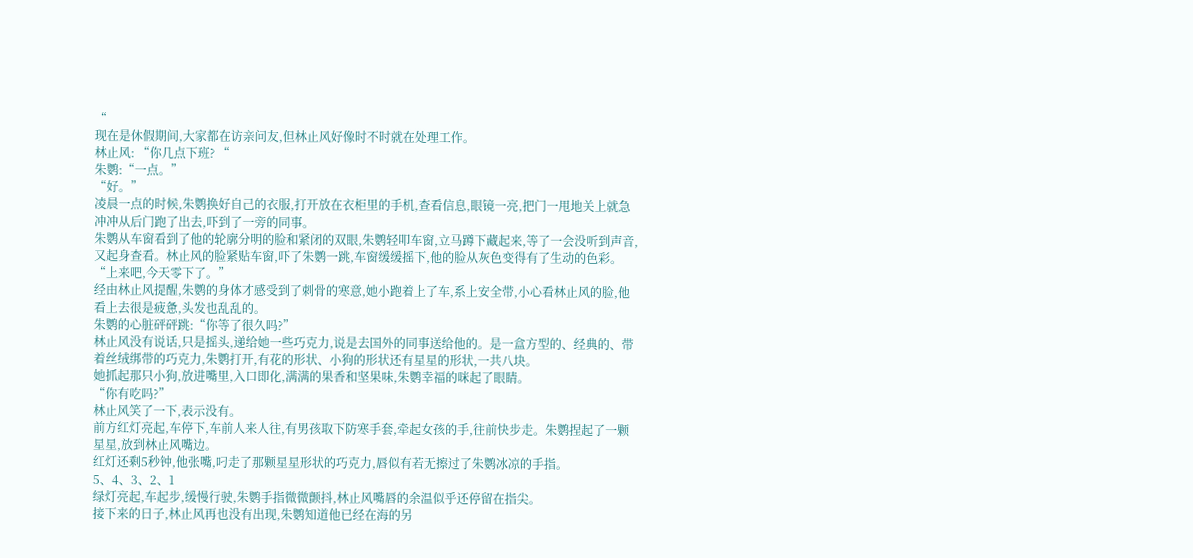“
现在是休假期间,大家都在访亲问友,但林止风好像时不时就在处理工作。
林止风: “你几点下班? “
朱鹦:“一点。”
“好。”
凌晨一点的时候,朱鹦换好自己的衣服,打开放在衣柜里的手机,查看信息,眼镜一亮,把门一甩地关上就急冲冲从后门跑了出去,吓到了一旁的同事。
朱鹦从车窗看到了他的轮廓分明的脸和紧闭的双眼,朱鹦轻叩车窗,立马蹲下藏起来,等了一会没听到声音,又起身查看。林止风的脸紧贴车窗,吓了朱鹦一跳,车窗缓缓摇下,他的脸从灰色变得有了生动的色彩。
“上来吧,今天零下了。”
经由林止风提醒,朱鹦的身体才感受到了刺骨的寒意,她小跑着上了车,系上安全带,小心看林止风的脸,他看上去很是疲惫,头发也乱乱的。
朱鹦的心脏砰砰跳:“你等了很久吗?”
林止风没有说话,只是摇头,递给她一些巧克力,说是去国外的同事送给他的。是一盒方型的、经典的、带着丝绒绑带的巧克力,朱鹦打开,有花的形状、小狗的形状还有星星的形状,一共八块。
她抓起那只小狗,放进嘴里,入口即化,满满的果香和坚果味,朱鹦幸福的咪起了眼睛。
“你有吃吗?”
林止风笑了一下,表示没有。
前方红灯亮起,车停下,车前人来人往,有男孩取下防寒手套,牵起女孩的手,往前快步走。朱鹦捏起了一颗星星,放到林止风嘴边。
红灯还剩5秒钟,他张嘴,叼走了那颗星星形状的巧克力,唇似有若无擦过了朱鹦冰凉的手指。
5、4、3、2、1
绿灯亮起,车起步,缓慢行驶,朱鹦手指微微颤抖,林止风嘴唇的余温似乎还停留在指尖。
接下来的日子,林止风再也没有出现,朱鹦知道他已经在海的另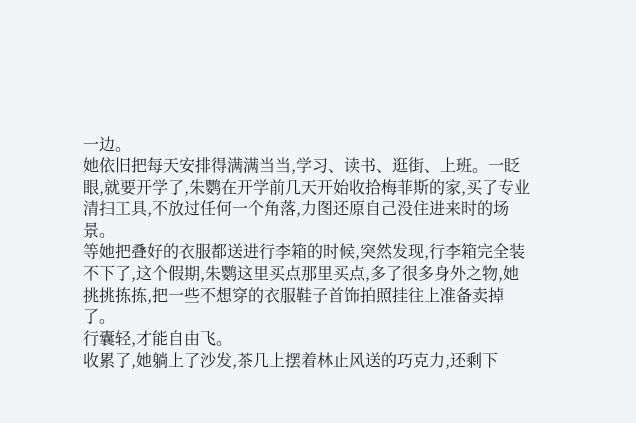一边。
她依旧把每天安排得满满当当,学习、读书、逛街、上班。一眨眼,就要开学了,朱鹦在开学前几天开始收拾梅菲斯的家,买了专业清扫工具,不放过任何一个角落,力图还原自己没住进来时的场景。
等她把叠好的衣服都送进行李箱的时候,突然发现,行李箱完全装不下了,这个假期,朱鹦这里买点那里买点,多了很多身外之物,她挑挑拣拣,把一些不想穿的衣服鞋子首饰拍照挂往上准备卖掉了。
行囊轻,才能自由飞。
收累了,她躺上了沙发,茶几上摆着林止风送的巧克力,还剩下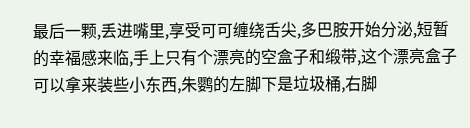最后一颗,丢进嘴里,享受可可缠绕舌尖,多巴胺开始分泌,短暂的幸福感来临,手上只有个漂亮的空盒子和缎带,这个漂亮盒子可以拿来装些小东西,朱鹦的左脚下是垃圾桶,右脚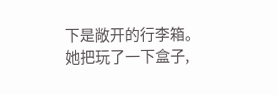下是敞开的行李箱。
她把玩了一下盒子,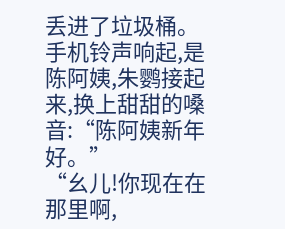丢进了垃圾桶。
手机铃声响起,是陈阿姨,朱鹦接起来,换上甜甜的嗓音:“陈阿姨新年好。”
“幺儿!你现在在那里啊,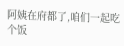阿姨在府都了,咱们一起吃个饭